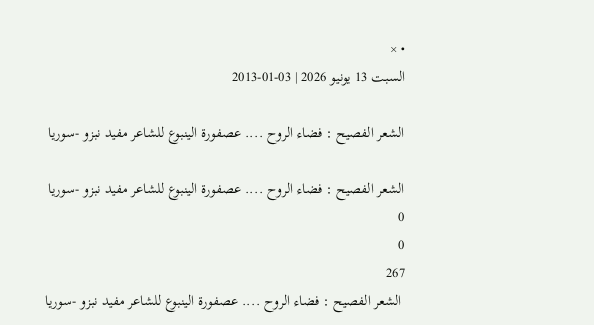• ×
السبت 13 يونيو 2026 | 03-01-2013

الشعر الفصيح : فضاء الروح .... عصفورة الينبوع للشاعر مفيد نبزو -سوريا

الشعر الفصيح : فضاء الروح .... عصفورة الينبوع للشاعر مفيد نبزو -سوريا
0
0
267
 الشعر الفصيح : فضاء الروح .... عصفورة الينبوع للشاعر مفيد نبزو -سوريا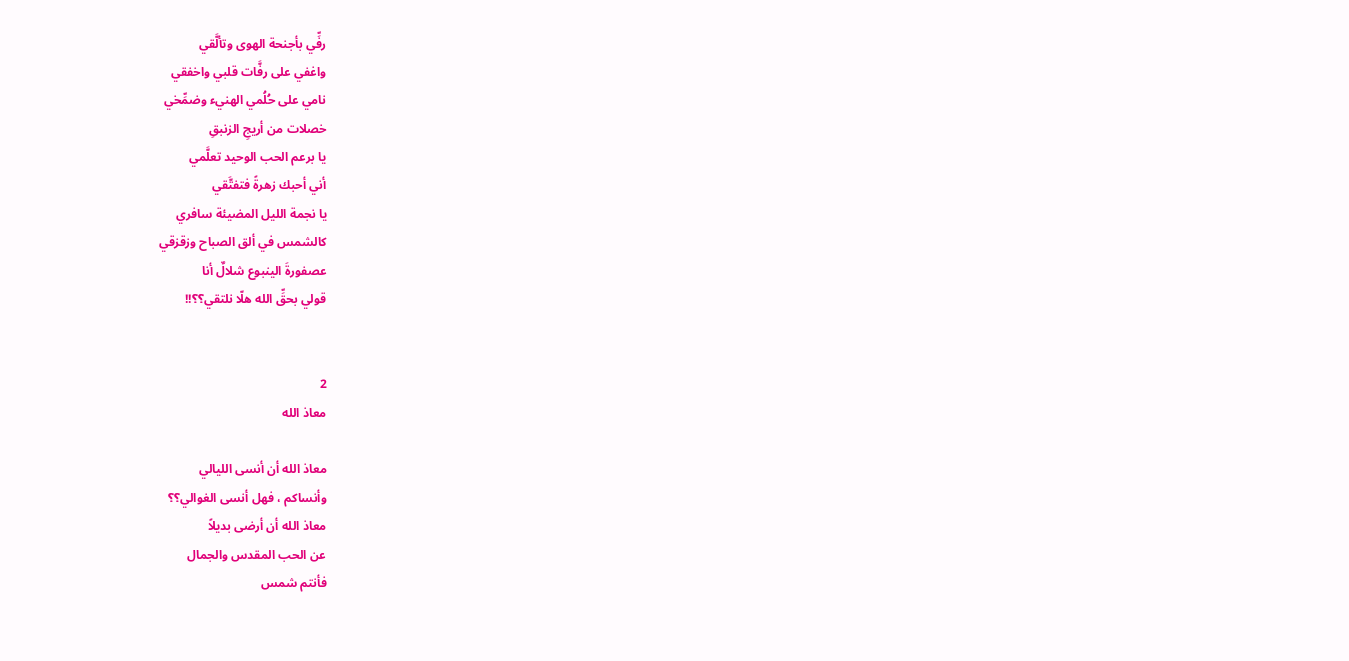رفِّي بأجنحة الهوى وتألَّقي
واغفي على رفَّات قلبي واخفقي
نامي على حُلُمي الهنيء وضمِّخي
خصلات من أريجِ الزنبقِ
يا برعم الحب الوحيد تعلَّمي
أني أحبك زهرةً فتفتَّقي
يا نجمة الليل المضيئة سافري
كالشمس في ألق الصباح وزقزقي
عصفورةَ الينبوع شلالٌ أنا
قولي بحقِّ الله هلّا نلتقي؟؟!!


2
معاذ الله

معاذ الله أن أنسى الليالي
وأنساكم ، فهل أنسى الغوالي؟؟
معاذ الله أن أرضى بديلاً
عن الحب المقدس والجمال
فأنتم شمس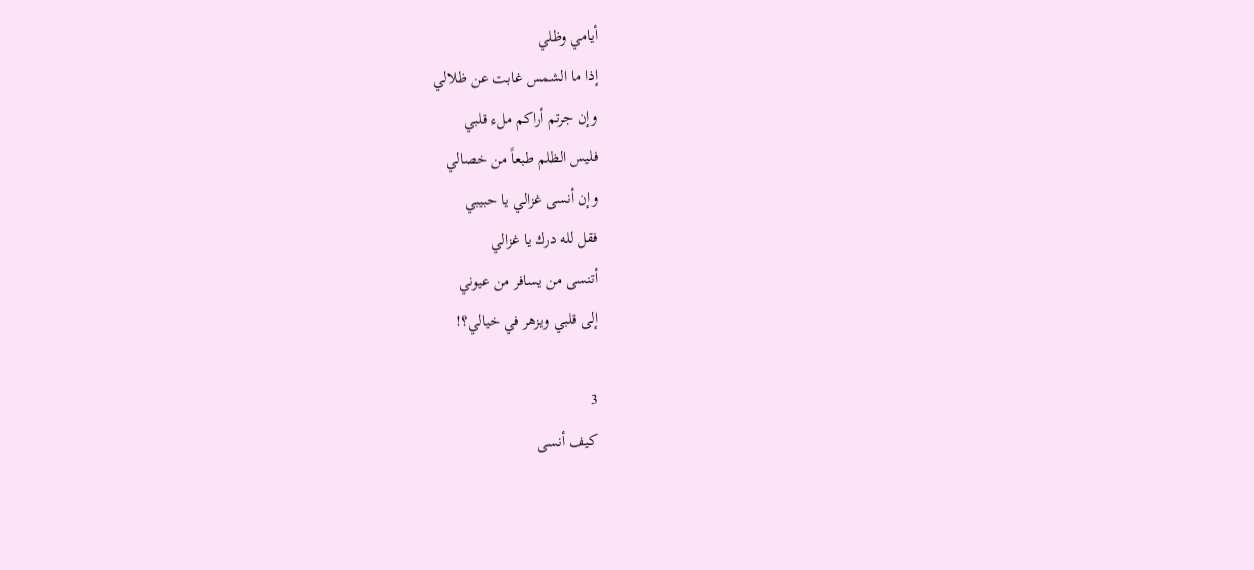أيامي وظلي
إذا ما الشمس غابت عن ظلالي
وإن جرتم أراكم ملء قلبي
فليس الظلم طبعاً من خصالي
وإن أنسى غزالي يا حبيبي
فقل لله درك يا غزالي
أتنسى من يسافر من عيوني
إلى قلبي ويزهر في خيالي؟!

3
كيف أنسى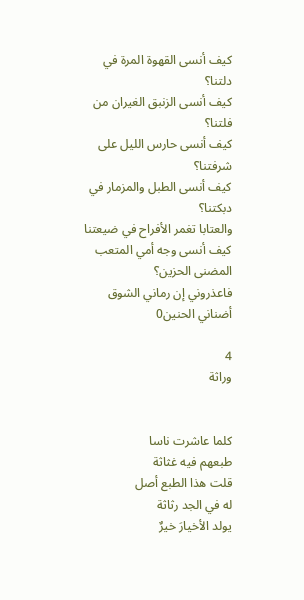كيف أنسى القهوة المرة في دلتنا؟
كيف أنسى الزنبق الغيران من فلتنا؟
كيف أنسى حارس الليل على شرفتنا؟
كيف أنسى الطبل والمزمار في دبكتنا؟
والعتابا تغمر الأفراح في ضيعتنا
كيف أنسى وجه أمي المتعب المضنى الحزين؟
فاعذروني إن رماني الشوق أضناني الحنين0

4
وراثة


كلما عاشرت ناسا
طبعهم فيه غثاثة
قلت هذا الطبع أصل
له في الجد رثاثة
يولد الأخيارَ خيرٌ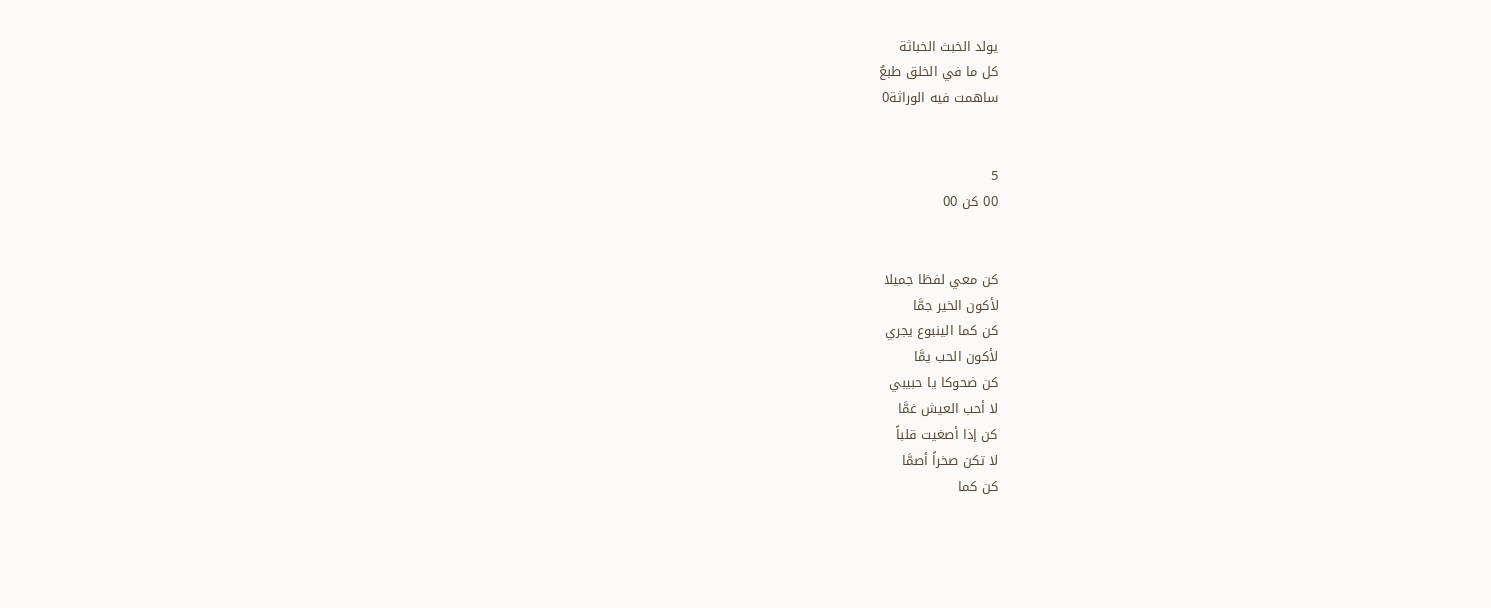يولد الخبث الخباثة
كل ما في الخلق طبعٌ
ساهمت فيه الوراثة0


5
00 كن 00


كن معي لفظا جميلا
لأكون الخير جمَّا
كن كما الينبوع يجري
لأكون الحب يمَّا
كن ضحوكا يا حبيبي
لا أحب العيش غمَّا
كن إذا أصغيت قلباً
لا تكن صخراً أصمَّا
كن كما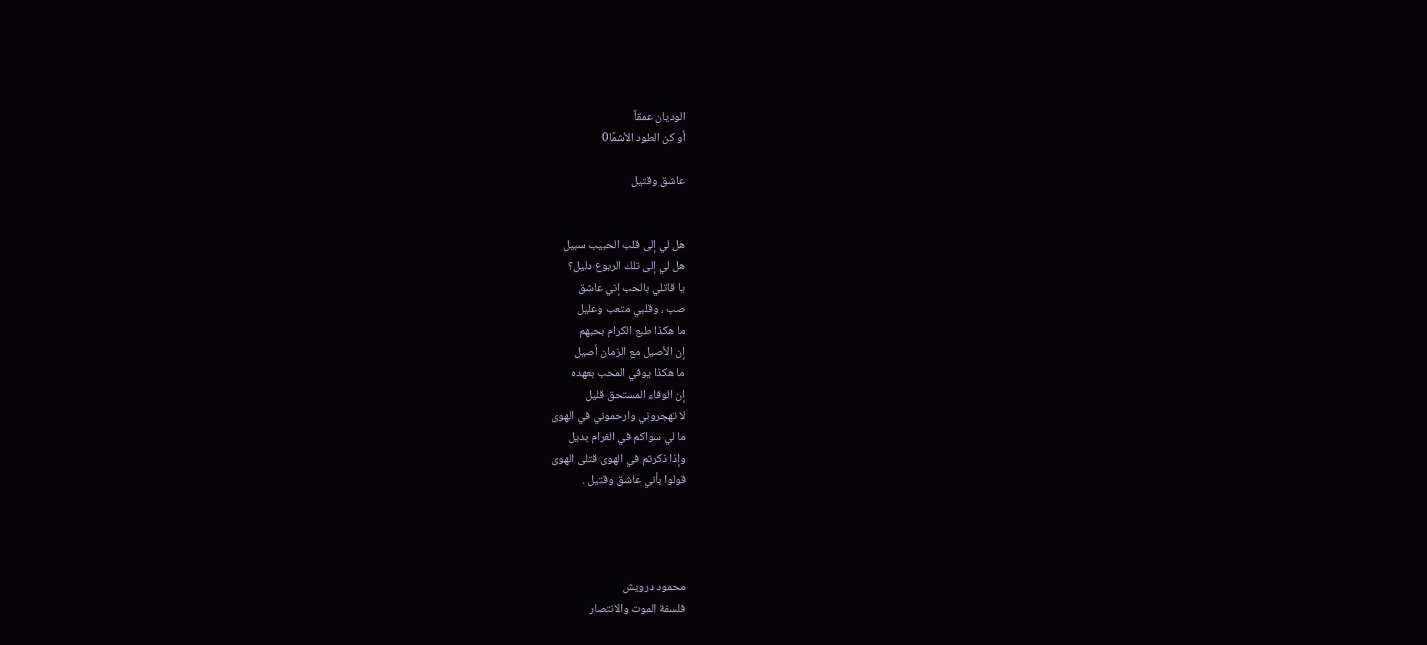الوديان عمقاً
أو كن الطود الأشمَّا0

عاشق وقتيل


هل لي إلى قلب الحبيب سبيل
هل لي إلى تلك الربوع دليل؟
يا قاتلي بالحب إني عاشق
صب ، وقلبي متعب وعليل
ما هكذا طبع الكرام بحبهم
إن الأصيل مع الزمان أصيل
ما هكذا يوفي المحب بعهده
إن الوفاء المستحق قليل
لا تهجروني وارحموني في الهوى
ما لي سواكم في الغرام بديل
وإذا ذكرتم في الهوى قتلى الهوى
قولوا بأني عاشق وقتيل .




محمود درويش
فلسفة الموت والانتصار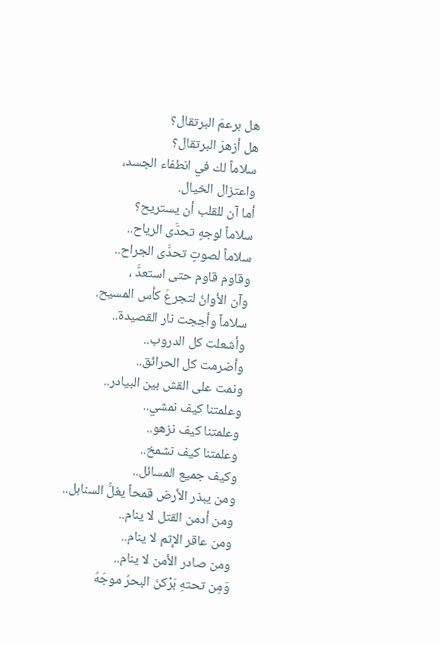هل برعمَ البرتقال؟
هل أزهرَ البرتقال؟
سلاماً لك في انطفاء الجسد،
واعتزال الخيال.
أما آن للقلب أن يستريح؟
سلاماً لوجهٍ تحدَّى الرياح..
سلاماً لصوتٍ تحدَّى الجراح..
وقاوم قاوم حتى استعدَّ ،
وآن الأوانُ لتجرعَ كأس المسيح.
سلاماً وأججت نار القصيدة..
وأشعلت كل الدروب..
وأضرمت كل الحرائق..
ونمت على القش بين البيادر..
وعلمتنا كيف نمشي..
وعلمتنا كيف نزهو..
وعلمتنا كيف نشمخ..
وكيف جميع المسائل..
ومن يبذر الأرض قمحاً يغلُّ السنابل..
ومن أدمن القتل لا ينام..
ومن عاقر الإثم لا ينام..
ومن صادر الأمن لا ينام..
وَمِن تحتهِ بَرْكنَ البحرُ موجَهُ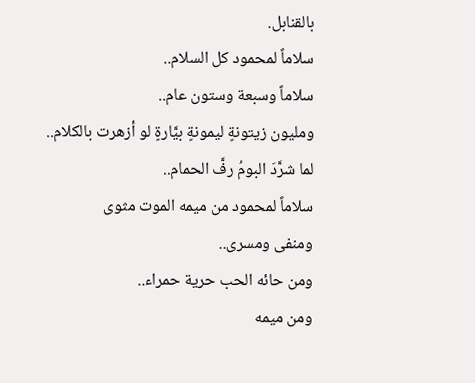بالقنابل.
سلاماً لمحمود كل السلام..
سلاماً وسبعة وستون عام..
ومليون زيتونةٍ ليمونةٍ بيَّارةٍ لو أزهرت بالكلام..
لما شرَّدَ البومُ رفَّ الحمام..
سلاماً لمحمود من ميمه الموت مثوى
ومنفى ومسرى..
ومن حائه الحب حرية حمراء..
ومن ميمه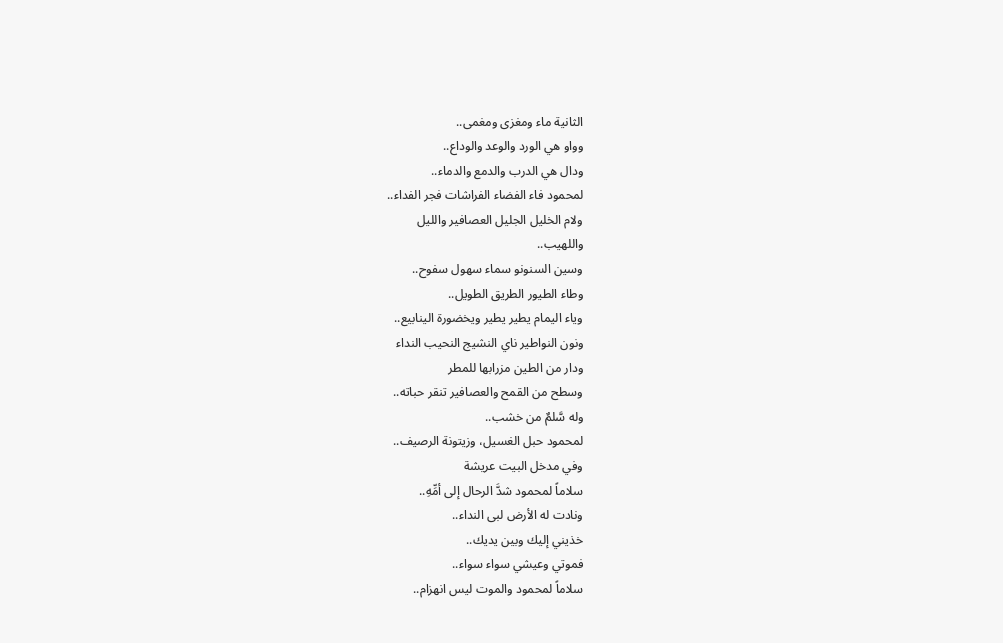الثانية ماء ومغزى ومغمى..
وواو هي الورد والوعد والوداع..
ودال هي الدرب والدمع والدماء..
لمحمود فاء الفضاء الفراشات فجر الفداء..
ولام الخليل الجليل العصافير والليل
واللهيب..
وسين السنونو سماء سهول سفوح..
وطاء الطيور الطريق الطويل..
وياء اليمام يطير يطير ويخضورة الينابيع..
ونون النواطير ناي النشيج النحيب النداء
ودار من الطين مزرابها للمطر
وسطح من القمح والعصافير تنقر حباته..
وله سَّلمٌ من خشب..
لمحمود حبل الغسيل، وزيتونة الرصيف..
وفي مدخل البيت عريشة
سلاماً لمحمود شدَّ الرحال إلى أمِّهِ..
ونادت له الأرض لبى النداء..
خذيني إليك وبين يديك..
فموتي وعيشي سواء سواء..
سلاماً لمحمود والموت ليس انهزام..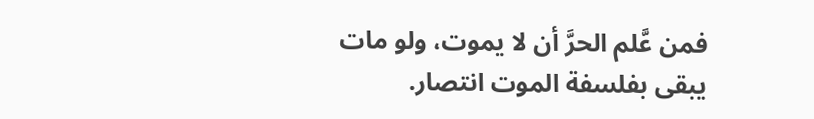فمن عَّلم الحرَّ أن لا يموت، ولو مات
يبقى بفلسفة الموت انتصار.